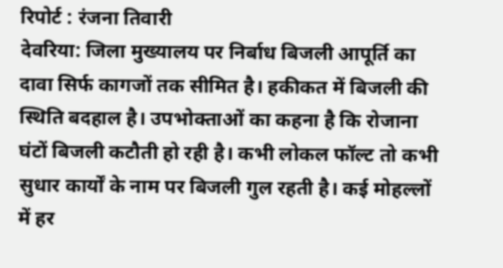रिपोर्ट : रंजना तिवारी
देवरिया: जिला मुख्यालय पर निर्बाध बिजली आपूर्ति का दावा सिर्फ कागजों तक सीमित है। हकीकत में बिजली की स्थिति बदहाल है। उपभोक्ताओं का कहना है कि रोजाना घंटों बिजली कटौती हो रही है। कभी लोकल फॉल्ट तो कभी सुधार कार्यों के नाम पर बिजली गुल रहती है। कई मोहल्लों में हर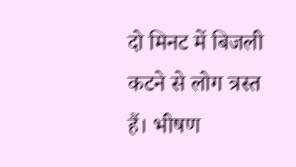दो मिनट में बिजली कटने से लोग त्रस्त हैं। भीषण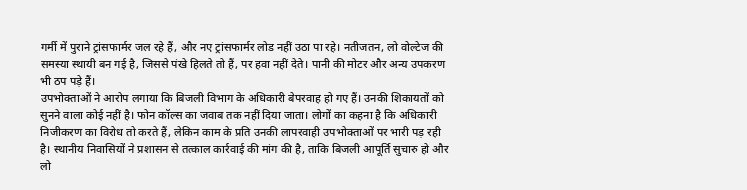गर्मी में पुराने ट्रांसफार्मर जल रहे हैं, और नए ट्रांसफार्मर लोड नहीं उठा पा रहे। नतीजतन, लो वोल्टेज की समस्या स्थायी बन गई है, जिससे पंखे हिलते तो हैं, पर हवा नहीं देते। पानी की मोटर और अन्य उपकरण भी ठप पड़े हैं।
उपभोक्ताओं ने आरोप लगाया कि बिजली विभाग के अधिकारी बेपरवाह हो गए हैं। उनकी शिकायतों को सुनने वाला कोई नहीं है। फोन कॉल्स का जवाब तक नहीं दिया जाता। लोगों का कहना है कि अधिकारी निजीकरण का विरोध तो करते हैं, लेकिन काम के प्रति उनकी लापरवाही उपभोक्ताओं पर भारी पड़ रही है। स्थानीय निवासियों ने प्रशासन से तत्काल कार्रवाई की मांग की है, ताकि बिजली आपूर्ति सुचारु हो और लो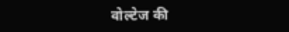वोल्टेज की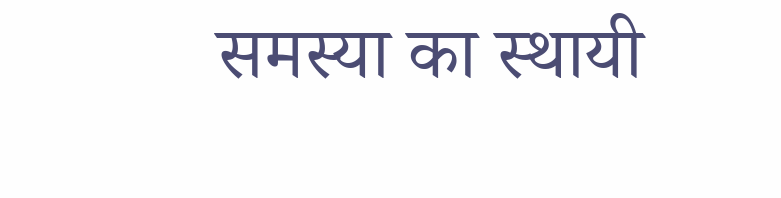समस्या का स्थायी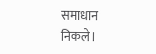समाधान निकले।